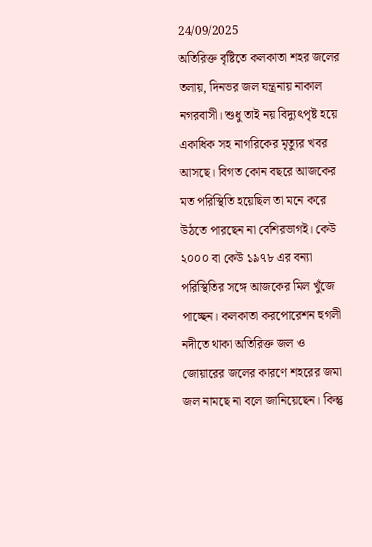24/09/2025
অতিরিক্ত বৃষ্টিতে কলকাতা শহর জলের তলায়, দিনভর জল যন্ত্রনায় নাকাল নগরবাসী। শুধু তাই নয় বিদ্যুৎপৃষ্ট হয়ে একাধিক সহ নাগরিকের মৃত্যুর খবর আসছে। বিগত কোন বছরে আজকের মত পরিস্থিতি হয়েছিল তা মনে করে উঠতে পারছেন না বেশিরভাগই। কেউ ২০০০ বা কেউ ১৯৭৮ এর বন্যা পরিস্থিতির সঙ্গে আজকের মিল খুঁজে পাচ্ছেন। কলকাতা করপোরেশন হুগলী নদীতে থাকা অতিরিক্ত জল ও জোয়ারের জলের কারণে শহরের জমা জল নামছে না বলে জানিয়েছেন। কিন্তু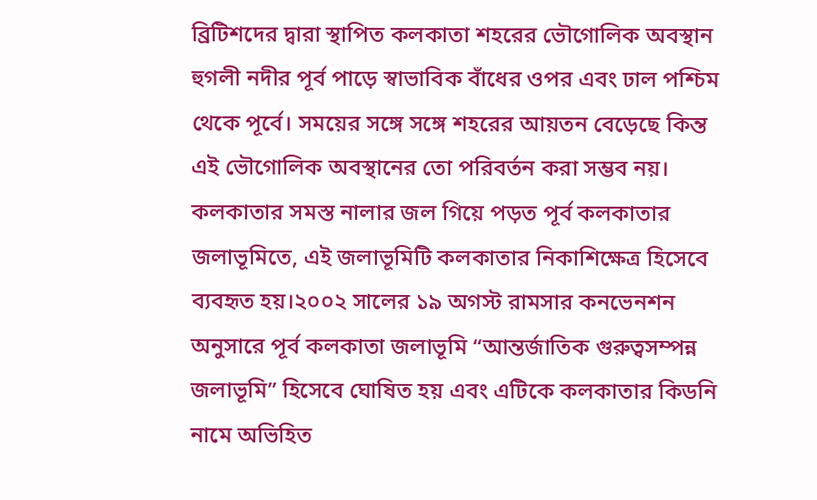ব্রিটিশদের দ্বারা স্থাপিত কলকাতা শহরের ভৌগোলিক অবস্থান হুগলী নদীর পূর্ব পাড়ে স্বাভাবিক বাঁধের ওপর এবং ঢাল পশ্চিম থেকে পূর্বে। সময়ের সঙ্গে সঙ্গে শহরের আয়তন বেড়েছে কিন্ত এই ভৌগোলিক অবস্থানের তো পরিবর্তন করা সম্ভব নয়। কলকাতার সমস্ত নালার জল গিয়ে পড়ত পূর্ব কলকাতার জলাভূমিতে, এই জলাভূমিটি কলকাতার নিকাশিক্ষেত্র হিসেবে ব্যবহৃত হয়।২০০২ সালের ১৯ অগস্ট রামসার কনভেনশন অনুসারে পূর্ব কলকাতা জলাভূমি “আন্তর্জাতিক গুরুত্বসম্পন্ন জলাভূমি” হিসেবে ঘোষিত হয় এবং এটিকে কলকাতার কিডনি নামে অভিহিত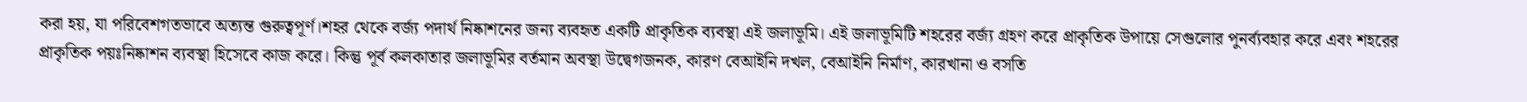করা হয়, যা পরিবেশগতভাবে অত্যন্ত গুরুত্বপূর্ণ।শহর থেকে বর্জ্য পদার্থ নিষ্কাশনের জন্য ব্যবহৃত একটি প্রাকৃতিক ব্যবস্থা এই জলাভূমি। এই জলাভূমিটি শহরের বর্জ্য গ্রহণ করে প্রাকৃতিক উপায়ে সেগুলোর পুনর্ব্যবহার করে এবং শহরের প্রাকৃতিক পয়ঃনিষ্কাশন ব্যবস্থা হিসেবে কাজ করে। কিন্তু পূর্ব কলকাতার জলাভূমির বর্তমান অবস্থা উদ্বেগজনক, কারণ বেআইনি দখল, বেআইনি নির্মাণ, কারখানা ও বসতি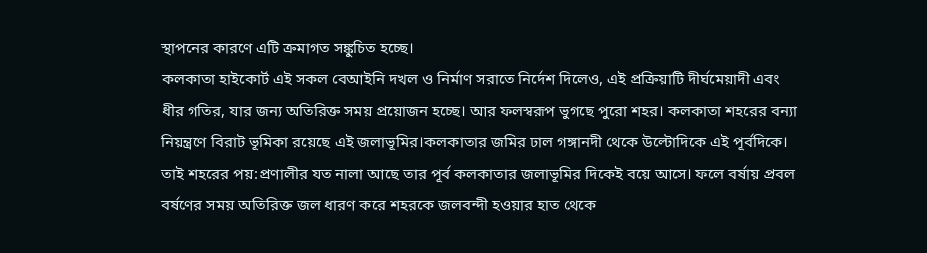স্থাপনের কারণে এটি ক্রমাগত সঙ্কুচিত হচ্ছে।
কলকাতা হাইকোর্ট এই সকল বেআইনি দখল ও নির্মাণ সরাতে নির্দেশ দিলেও, এই প্রক্রিয়াটি দীর্ঘমেয়াদী এবং ধীর গতির, যার জন্য অতিরিক্ত সময় প্রয়োজন হচ্ছে। আর ফলস্বরূপ ভুগছে পুরো শহর। কলকাতা শহরের বন্যা নিয়ন্ত্রণে বিরাট ভূমিকা রয়েছে এই জলাভূমির।কলকাতার জমির ঢাল গঙ্গানদী থেকে উল্টোদিকে এই পূর্বদিকে। তাই শহরের পয়:প্রণালীর যত নালা আছে তার পূর্ব কলকাতার জলাভূমির দিকেই বয়ে আসে। ফলে বর্ষায় প্রবল বর্ষণের সময় অতিরিক্ত জল ধারণ করে শহরকে জলবন্দী হওয়ার হাত থেকে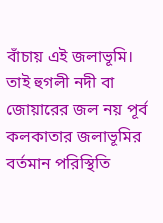বাঁচায় এই জলাভূমি।
তাই হুগলী নদী বা জোয়ারের জল নয় পূর্ব কলকাতার জলাভূমির বর্তমান পরিস্থিতি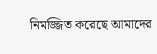নিমজ্জিত করেছে আমাদের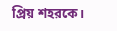প্রিয় শহরকে।